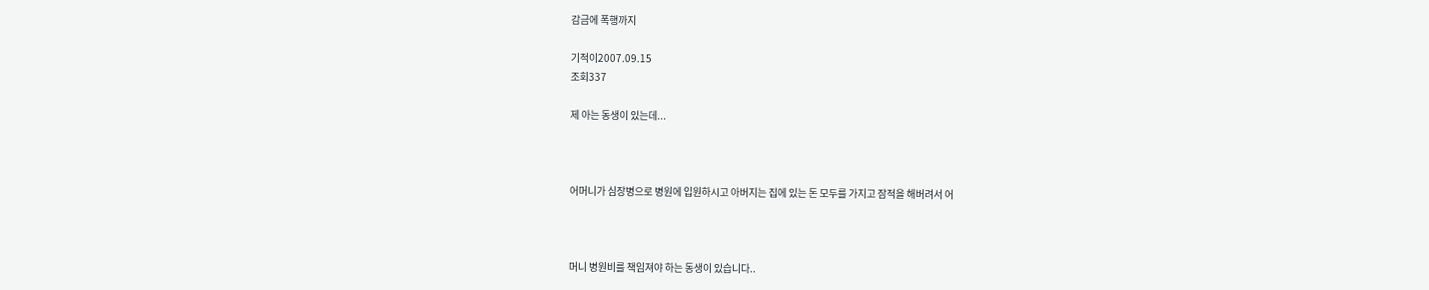감금에 폭행까지

기적이2007.09.15
조회337

제 아는 동생이 있는데...



어머니가 심장병으로 병원에 입원하시고 아버지는 집에 있는 돈 모두를 가지고 잠적을 해버려서 어



머니 병원비를 책임져야 하는 동생이 있습니다..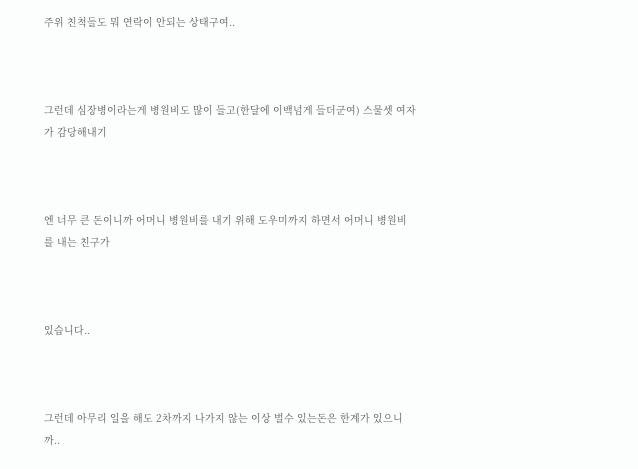주위 친척들도 뭐 연락이 안되는 상태구여..



그런데 심장병이라는게 병원비도 많이 들고(한달에 이백넘게 들더군여) 스물셋 여자가 감당해내기



엔 너무 큰 돈이니까 어머니 병원비를 내기 위해 도우미까지 하면서 어머니 병원비를 내는 친구가



있습니다..



그런데 아무리 일을 해도 2차까지 나가지 않는 이상 벌수 있는돈은 한계가 있으니까..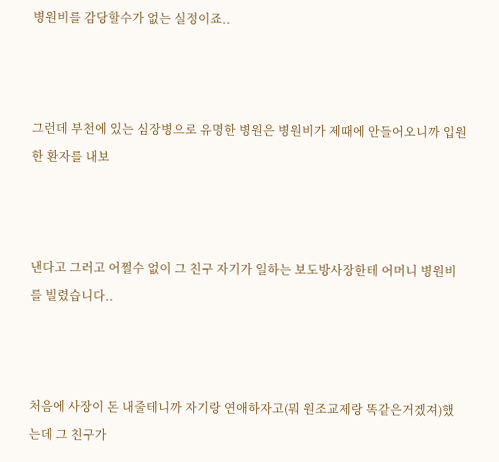병원비를 감당할수가 없는 실정이죠..



그런데 부천에 있는 심장병으로 유명한 병원은 병원비가 제때에 안들어오니까 입원한 환자를 내보



낸다고 그러고 어쩔수 없이 그 친구 자기가 일하는 보도방사장한테 어머니 병원비를 빌렸습니다..



처음에 사장이 돈 내줄테니까 자기랑 연애하자고(뭐 원조교제랑 똑같은거겠져)했는데 그 친구가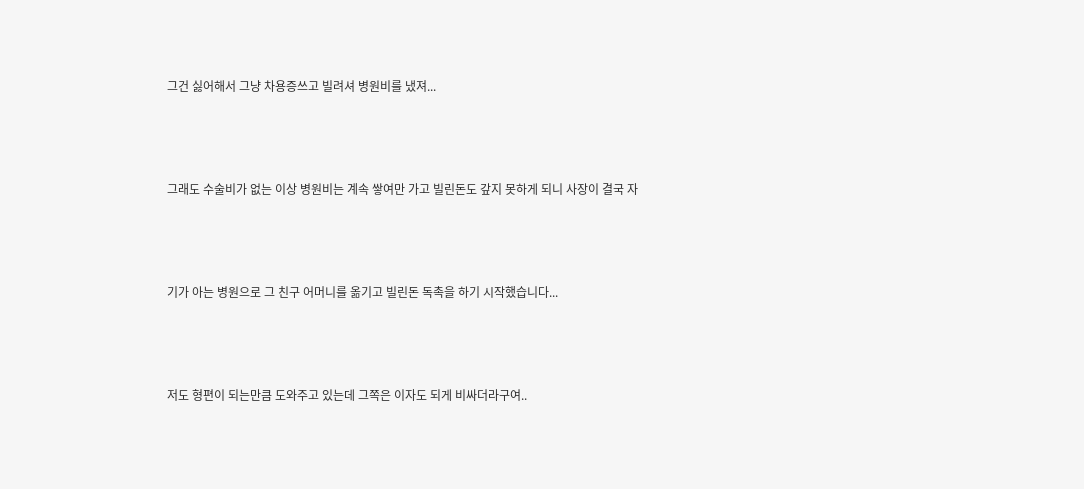그건 싫어해서 그냥 차용증쓰고 빌려셔 병원비를 냈져...



그래도 수술비가 없는 이상 병원비는 계속 쌓여만 가고 빌린돈도 갚지 못하게 되니 사장이 결국 자



기가 아는 병원으로 그 친구 어머니를 옮기고 빌린돈 독촉을 하기 시작했습니다...



저도 형편이 되는만큼 도와주고 있는데 그쪽은 이자도 되게 비싸더라구여..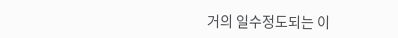거의 일수정도되는 이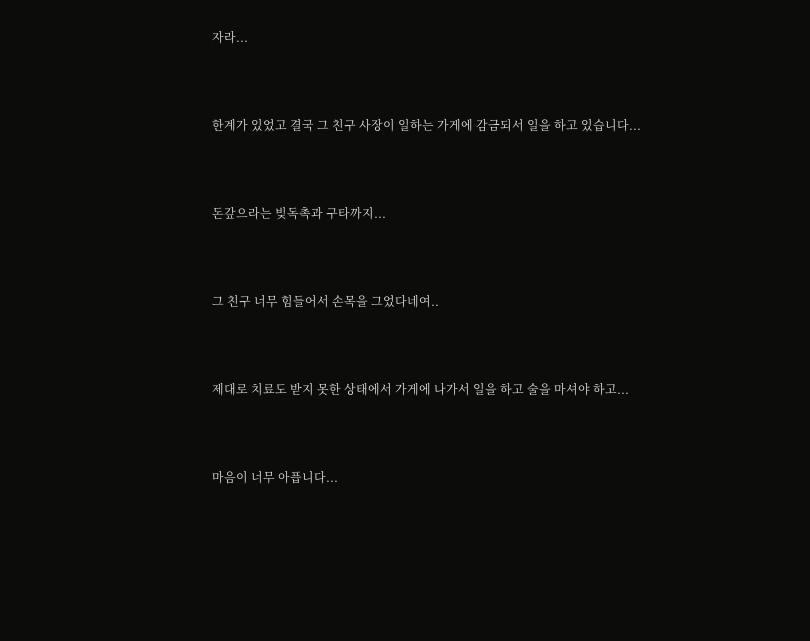자라...



한계가 있었고 결국 그 친구 사장이 일하는 가게에 감금되서 일을 하고 있습니다...



돈갚으라는 빚독촉과 구타까지...



그 친구 너무 힘들어서 손목을 그었다네여..



제대로 치료도 받지 못한 상태에서 가게에 나가서 일을 하고 술을 마셔야 하고...



마음이 너무 아픕니다...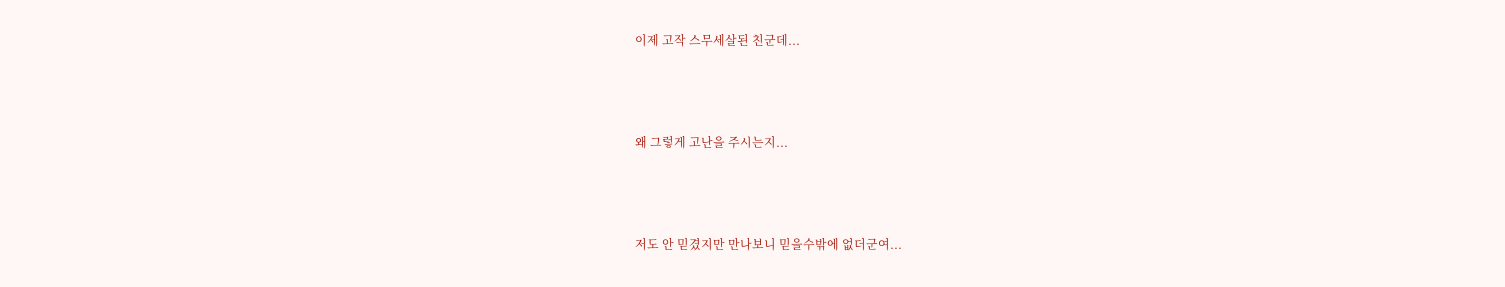이제 고작 스무세살된 친군데...



왜 그렇게 고난을 주시는지...



저도 안 믿겼지만 만나보니 믿을수밖에 없더군여...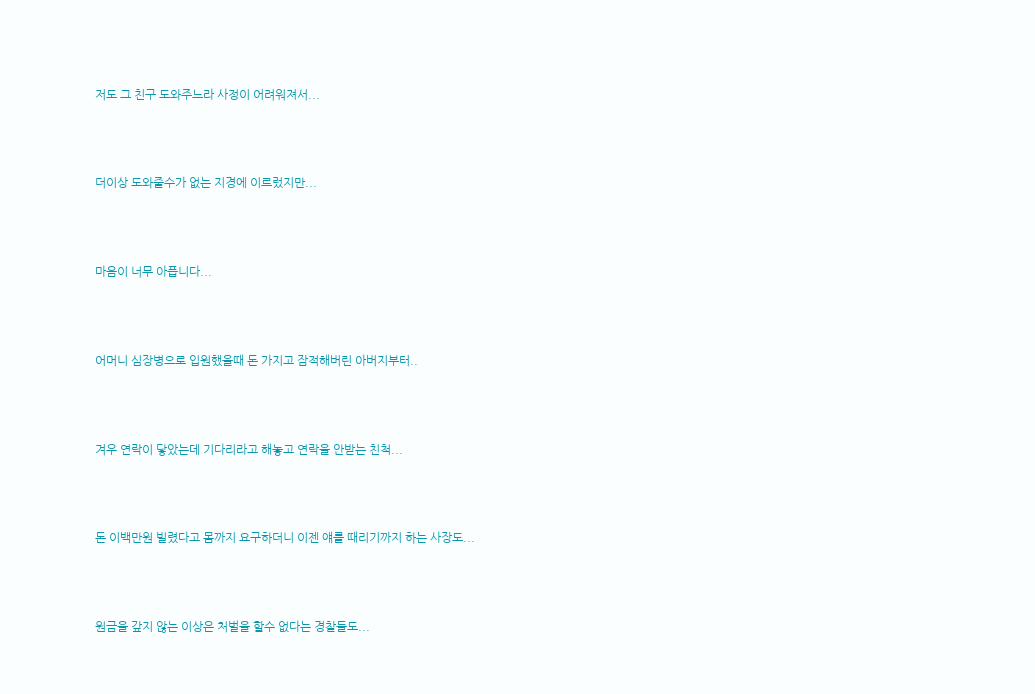저도 그 친구 도와주느라 사정이 어려워져서...



더이상 도와줄수가 없는 지경에 이르렀지만...



마음이 너무 아픕니다...



어머니 심장병으로 입원했을때 돈 가지고 잠적해버린 아버지부터..



겨우 연락이 닿았는데 기다리라고 해놓고 연락을 안받는 친척...



돈 이백만원 빌렸다고 몸까지 요구하더니 이젠 얘를 때리기까지 하는 사장도...



원금을 갚지 않는 이상은 처벌을 할수 없다는 경찰들도...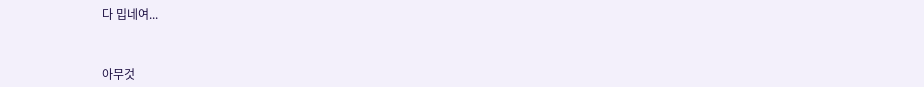다 밉네여...



아무것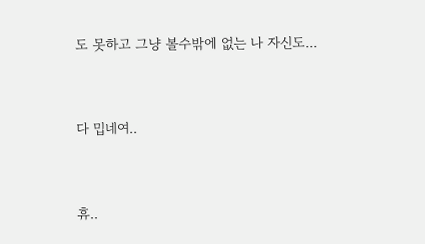도 못하고 그냥 볼수밖에 없는 나 자신도...



다 밉네여..



휴..